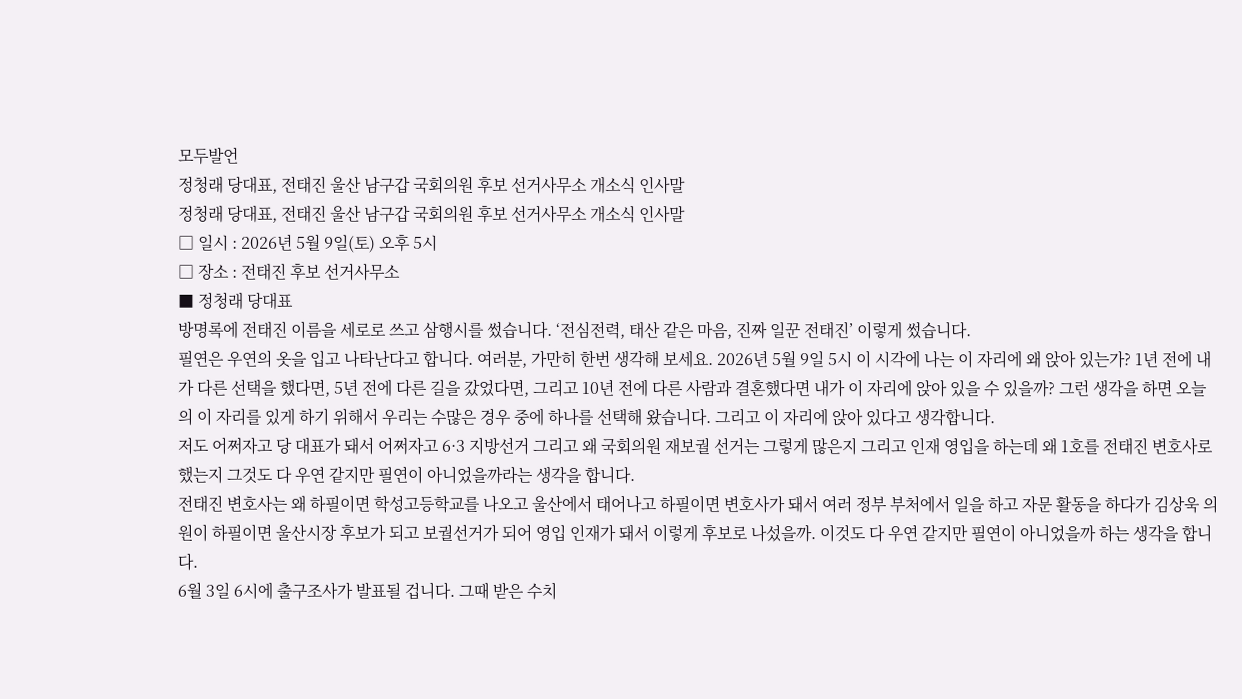모두발언
정청래 당대표, 전태진 울산 남구갑 국회의원 후보 선거사무소 개소식 인사말
정청래 당대표, 전태진 울산 남구갑 국회의원 후보 선거사무소 개소식 인사말
□ 일시 : 2026년 5월 9일(토) 오후 5시
□ 장소 : 전태진 후보 선거사무소
■ 정청래 당대표
방명록에 전태진 이름을 세로로 쓰고 삼행시를 썼습니다. ‘전심전력, 태산 같은 마음, 진짜 일꾼 전태진’ 이렇게 썼습니다.
필연은 우연의 옷을 입고 나타난다고 합니다. 여러분, 가만히 한번 생각해 보세요. 2026년 5월 9일 5시 이 시각에 나는 이 자리에 왜 앉아 있는가? 1년 전에 내가 다른 선택을 했다면, 5년 전에 다른 길을 갔었다면, 그리고 10년 전에 다른 사람과 결혼했다면 내가 이 자리에 앉아 있을 수 있을까? 그런 생각을 하면 오늘의 이 자리를 있게 하기 위해서 우리는 수많은 경우 중에 하나를 선택해 왔습니다. 그리고 이 자리에 앉아 있다고 생각합니다.
저도 어쩌자고 당 대표가 돼서 어쩌자고 6·3 지방선거 그리고 왜 국회의원 재보궐 선거는 그렇게 많은지 그리고 인재 영입을 하는데 왜 1호를 전태진 변호사로 했는지 그것도 다 우연 같지만 필연이 아니었을까라는 생각을 합니다.
전태진 변호사는 왜 하필이면 학성고등학교를 나오고 울산에서 태어나고 하필이면 변호사가 돼서 여러 정부 부처에서 일을 하고 자문 활동을 하다가 김상욱 의원이 하필이면 울산시장 후보가 되고 보궐선거가 되어 영입 인재가 돼서 이렇게 후보로 나섰을까. 이것도 다 우연 같지만 필연이 아니었을까 하는 생각을 합니다.
6월 3일 6시에 출구조사가 발표될 겁니다. 그때 받은 수치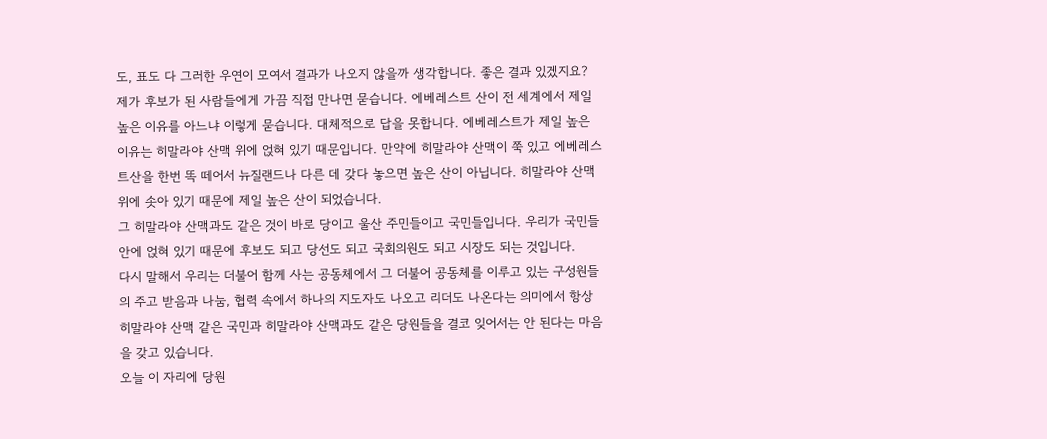도, 표도 다 그러한 우연이 모여서 결과가 나오지 않을까 생각합니다. 좋은 결과 있겠지요?
제가 후보가 된 사람들에게 가끔 직접 만나면 묻습니다. 에베레스트 산이 전 세계에서 제일 높은 이유를 아느냐 이렇게 묻습니다. 대체적으로 답을 못합니다. 에베레스트가 제일 높은 이유는 히말라야 산맥 위에 얹혀 있기 때문입니다. 만약에 히말라야 산맥이 쭉 있고 에베레스트산을 한번 똑 떼어서 뉴질랜드나 다른 데 갖다 놓으면 높은 산이 아닙니다. 히말라야 산맥 위에 솟아 있기 때문에 제일 높은 산이 되었습니다.
그 히말라야 산맥과도 같은 것이 바로 당이고 울산 주민들이고 국민들입니다. 우리가 국민들 안에 얹혀 있기 때문에 후보도 되고 당선도 되고 국회의원도 되고 시장도 되는 것입니다.
다시 말해서 우리는 더불어 함께 사는 공동체에서 그 더불어 공동체를 이루고 있는 구성원들의 주고 받음과 나눔, 협력 속에서 하나의 지도자도 나오고 리더도 나온다는 의미에서 항상 히말라야 산맥 같은 국민과 히말라야 산맥과도 같은 당원들을 결코 잊어서는 안 된다는 마음을 갖고 있습니다.
오늘 이 자리에 당원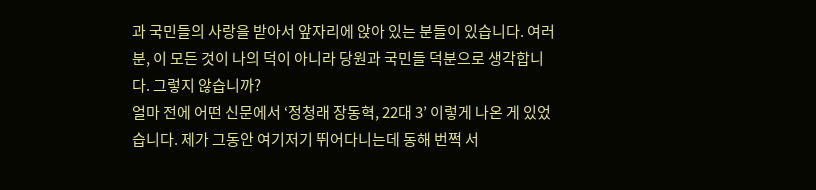과 국민들의 사랑을 받아서 앞자리에 앉아 있는 분들이 있습니다. 여러분, 이 모든 것이 나의 덕이 아니라 당원과 국민들 덕분으로 생각합니다. 그렇지 않습니까?
얼마 전에 어떤 신문에서 ‘정청래 장동혁, 22대 3’ 이렇게 나온 게 있었습니다. 제가 그동안 여기저기 뛰어다니는데 동해 번쩍 서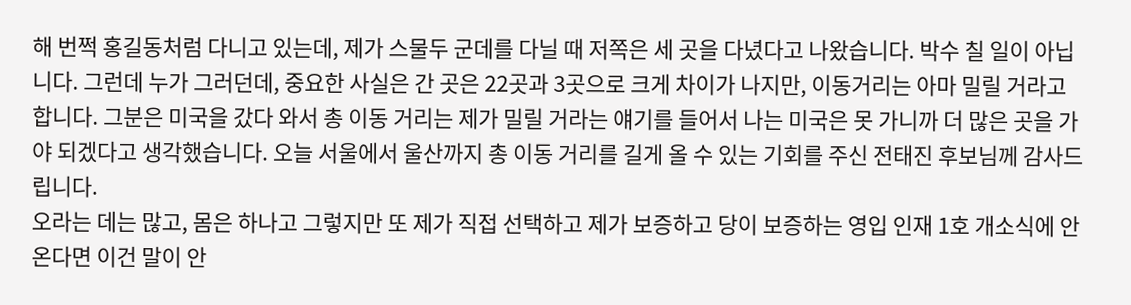해 번쩍 홍길동처럼 다니고 있는데, 제가 스물두 군데를 다닐 때 저쪽은 세 곳을 다녔다고 나왔습니다. 박수 칠 일이 아닙니다. 그런데 누가 그러던데, 중요한 사실은 간 곳은 22곳과 3곳으로 크게 차이가 나지만, 이동거리는 아마 밀릴 거라고 합니다. 그분은 미국을 갔다 와서 총 이동 거리는 제가 밀릴 거라는 얘기를 들어서 나는 미국은 못 가니까 더 많은 곳을 가야 되겠다고 생각했습니다. 오늘 서울에서 울산까지 총 이동 거리를 길게 올 수 있는 기회를 주신 전태진 후보님께 감사드립니다.
오라는 데는 많고, 몸은 하나고 그렇지만 또 제가 직접 선택하고 제가 보증하고 당이 보증하는 영입 인재 1호 개소식에 안 온다면 이건 말이 안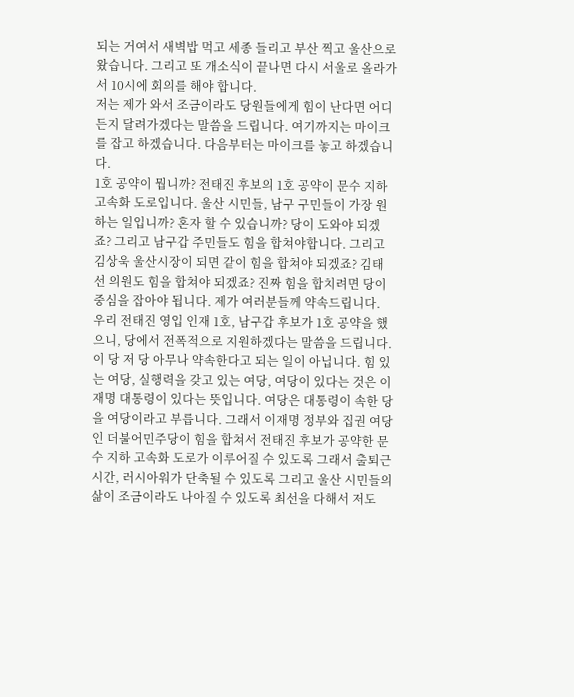되는 거여서 새벽밥 먹고 세종 들리고 부산 찍고 울산으로 왔습니다. 그리고 또 개소식이 끝나면 다시 서울로 올라가서 10시에 회의를 해야 합니다.
저는 제가 와서 조금이라도 당원들에게 힘이 난다면 어디든지 달려가겠다는 말씀을 드립니다. 여기까지는 마이크를 잡고 하겠습니다. 다음부터는 마이크를 놓고 하겠습니다.
1호 공약이 뭡니까? 전태진 후보의 1호 공약이 문수 지하 고속화 도로입니다. 울산 시민들, 남구 구민들이 가장 원하는 일입니까? 혼자 할 수 있습니까? 당이 도와야 되겠죠? 그리고 남구갑 주민들도 힘을 합쳐야합니다. 그리고 김상욱 울산시장이 되면 같이 힘을 합쳐야 되겠죠? 김태선 의원도 힘을 합쳐야 되겠죠? 진짜 힘을 합치려면 당이 중심을 잡아야 됩니다. 제가 여러분들께 약속드립니다. 우리 전태진 영입 인재 1호, 남구갑 후보가 1호 공약을 했으니, 당에서 전폭적으로 지원하겠다는 말씀을 드립니다.
이 당 저 당 아무나 약속한다고 되는 일이 아닙니다. 힘 있는 여당, 실행력을 갖고 있는 여당, 여당이 있다는 것은 이재명 대통령이 있다는 뜻입니다. 여당은 대통령이 속한 당을 여당이라고 부릅니다. 그래서 이재명 정부와 집권 여당인 더불어민주당이 힘을 합쳐서 전태진 후보가 공약한 문수 지하 고속화 도로가 이루어질 수 있도록 그래서 출퇴근 시간, 러시아워가 단축될 수 있도록 그리고 울산 시민들의 삶이 조금이라도 나아질 수 있도록 최선을 다해서 저도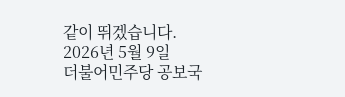같이 뛰겠습니다.
2026년 5월 9일
더불어민주당 공보국